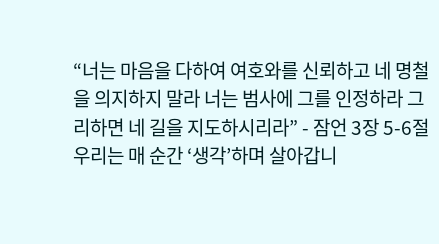“너는 마음을 다하여 여호와를 신뢰하고 네 명철을 의지하지 말라 너는 범사에 그를 인정하라 그리하면 네 길을 지도하시리라” - 잠언 3장 5-6절
우리는 매 순간 ‘생각’하며 살아갑니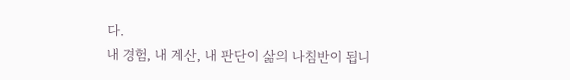다.
내 경험, 내 계산, 내 판단이 삶의 나침반이 됩니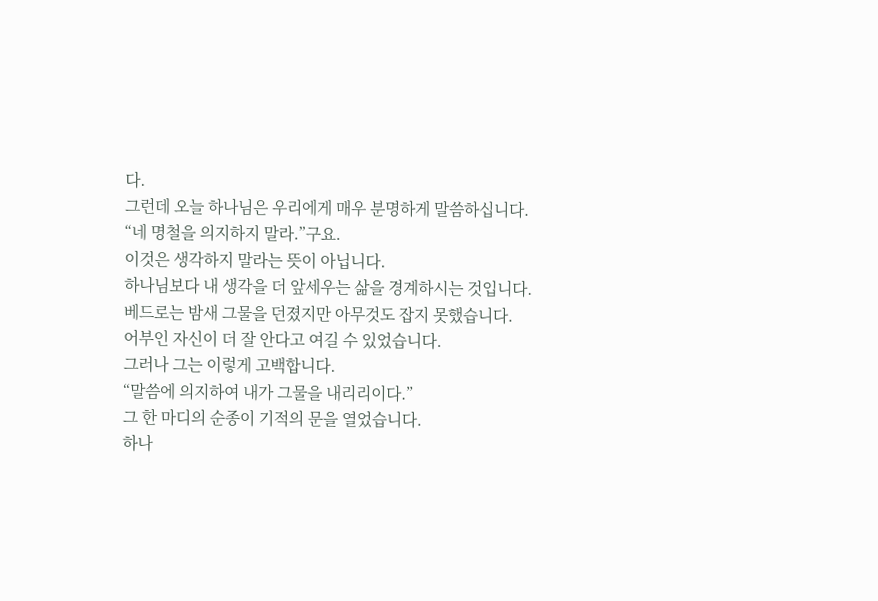다.
그런데 오늘 하나님은 우리에게 매우 분명하게 말씀하십니다.
“네 명철을 의지하지 말라.”구요.
이것은 생각하지 말라는 뜻이 아닙니다.
하나님보다 내 생각을 더 앞세우는 삶을 경계하시는 것입니다.
베드로는 밤새 그물을 던졌지만 아무것도 잡지 못했습니다.
어부인 자신이 더 잘 안다고 여길 수 있었습니다.
그러나 그는 이렇게 고백합니다.
“말씀에 의지하여 내가 그물을 내리리이다.”
그 한 마디의 순종이 기적의 문을 열었습니다.
하나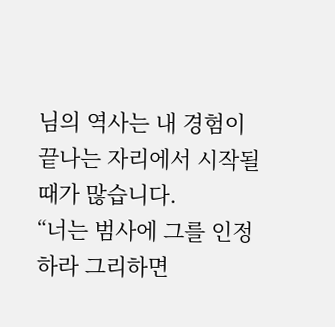님의 역사는 내 경험이 끝나는 자리에서 시작될 때가 많습니다.
“너는 범사에 그를 인정하라 그리하면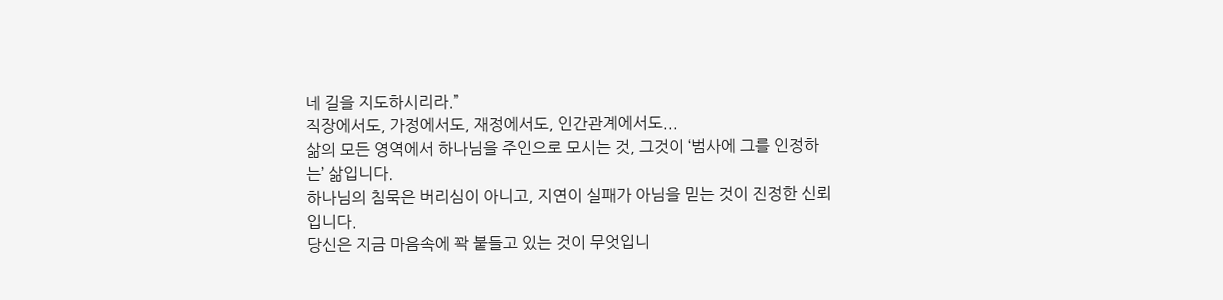네 길을 지도하시리라.”
직장에서도, 가정에서도, 재정에서도, 인간관계에서도...
삶의 모든 영역에서 하나님을 주인으로 모시는 것, 그것이 ‘범사에 그를 인정하는’ 삶입니다.
하나님의 침묵은 버리심이 아니고, 지연이 실패가 아님을 믿는 것이 진정한 신뢰입니다.
당신은 지금 마음속에 꽉 붙들고 있는 것이 무엇입니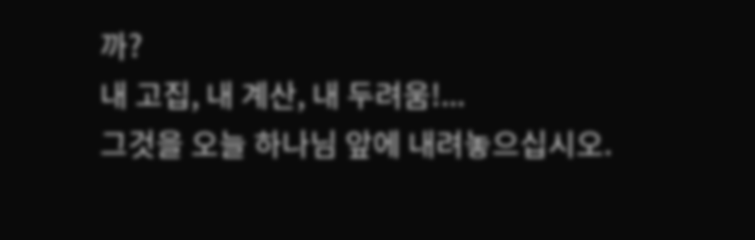까?
내 고집, 내 계산, 내 두려움!...
그것을 오늘 하나님 앞에 내려놓으십시오.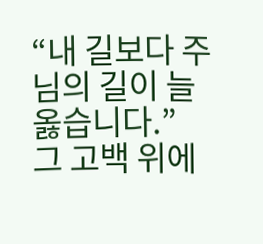“내 길보다 주님의 길이 늘 옳습니다.”
그 고백 위에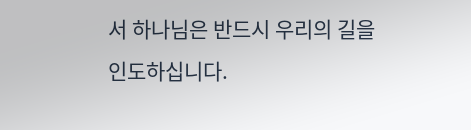서 하나님은 반드시 우리의 길을 인도하십니다.